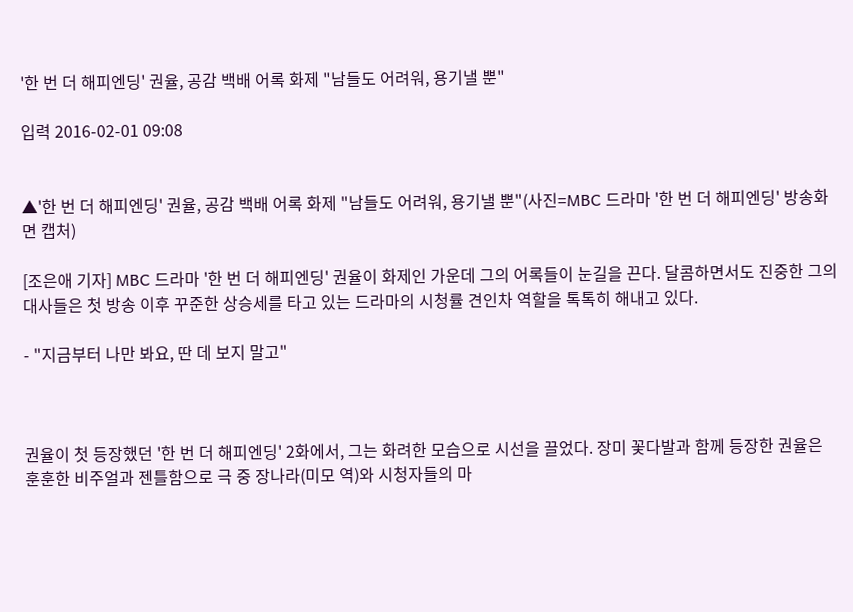'한 번 더 해피엔딩' 권율, 공감 백배 어록 화제 "남들도 어려워, 용기낼 뿐"

입력 2016-02-01 09:08


▲'한 번 더 해피엔딩' 권율, 공감 백배 어록 화제 "남들도 어려워, 용기낼 뿐"(사진=MBC 드라마 '한 번 더 해피엔딩' 방송화면 캡처)

[조은애 기자] MBC 드라마 '한 번 더 해피엔딩' 권율이 화제인 가운데 그의 어록들이 눈길을 끈다. 달콤하면서도 진중한 그의 대사들은 첫 방송 이후 꾸준한 상승세를 타고 있는 드라마의 시청률 견인차 역할을 톡톡히 해내고 있다.

- "지금부터 나만 봐요, 딴 데 보지 말고"



권율이 첫 등장했던 '한 번 더 해피엔딩' 2화에서, 그는 화려한 모습으로 시선을 끌었다. 장미 꽃다발과 함께 등장한 권율은 훈훈한 비주얼과 젠틀함으로 극 중 장나라(미모 역)와 시청자들의 마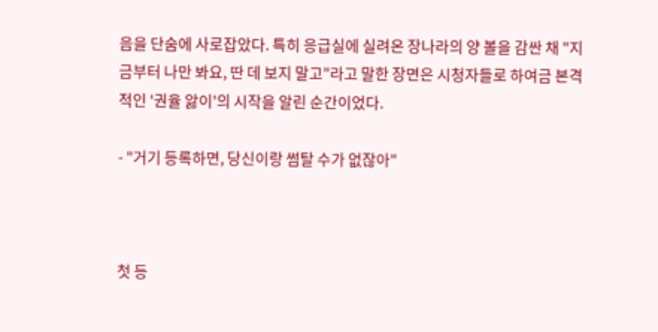음을 단숨에 사로잡았다. 특히 응급실에 실려온 장나라의 양 볼을 감싼 채 "지금부터 나만 봐요, 딴 데 보지 말고"라고 말한 장면은 시청자들로 하여금 본격적인 '권율 앓이'의 시작을 알린 순간이었다.

- "거기 등록하면, 당신이랑 썸탈 수가 없잖아"



첫 등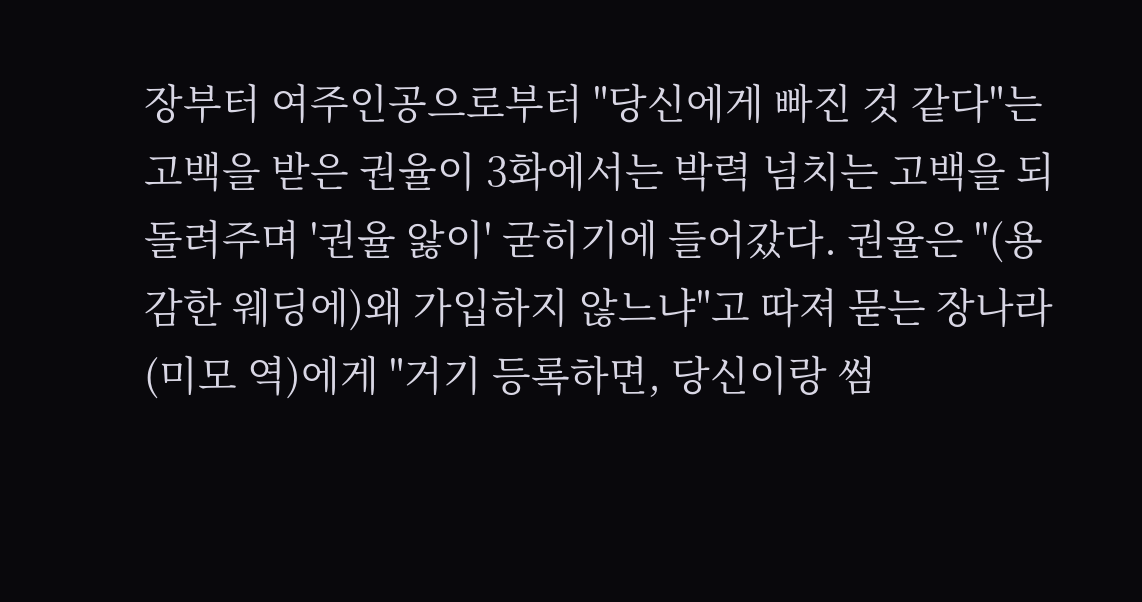장부터 여주인공으로부터 "당신에게 빠진 것 같다"는 고백을 받은 권율이 3화에서는 박력 넘치는 고백을 되돌려주며 '권율 앓이' 굳히기에 들어갔다. 권율은 "(용감한 웨딩에)왜 가입하지 않느냐"고 따져 묻는 장나라(미모 역)에게 "거기 등록하면, 당신이랑 썸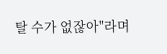탈 수가 없잖아"라며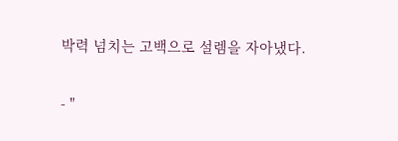박력 넘치는 고백으로 설렘을 자아냈다.

- "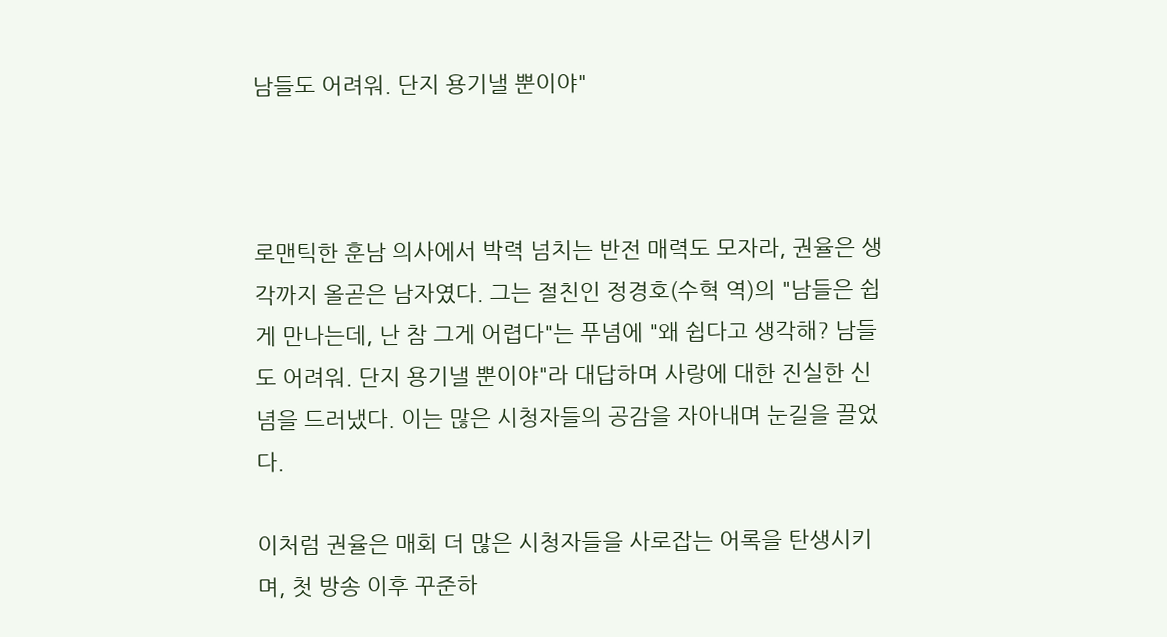남들도 어려워. 단지 용기낼 뿐이야"



로맨틱한 훈남 의사에서 박력 넘치는 반전 매력도 모자라, 권율은 생각까지 올곧은 남자였다. 그는 절친인 정경호(수혁 역)의 "남들은 쉽게 만나는데, 난 참 그게 어렵다"는 푸념에 "왜 쉽다고 생각해? 남들도 어려워. 단지 용기낼 뿐이야"라 대답하며 사랑에 대한 진실한 신념을 드러냈다. 이는 많은 시청자들의 공감을 자아내며 눈길을 끌었다.

이처럼 권율은 매회 더 많은 시청자들을 사로잡는 어록을 탄생시키며, 첫 방송 이후 꾸준하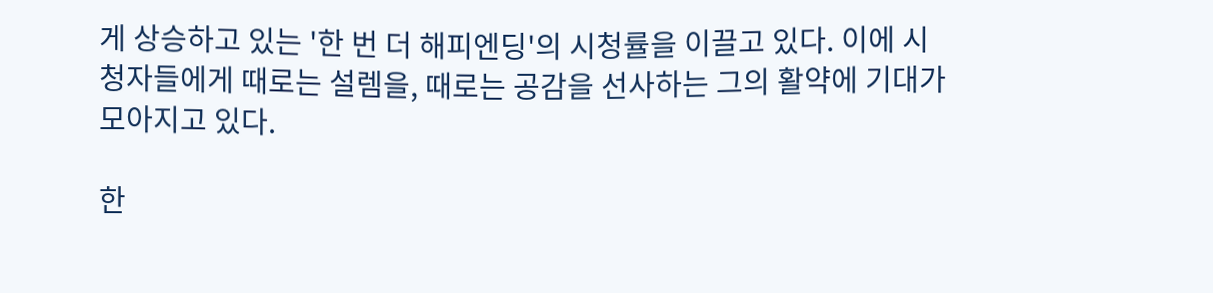게 상승하고 있는 '한 번 더 해피엔딩'의 시청률을 이끌고 있다. 이에 시청자들에게 때로는 설렘을, 때로는 공감을 선사하는 그의 활약에 기대가 모아지고 있다.

한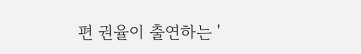편 권율이 출연하는 '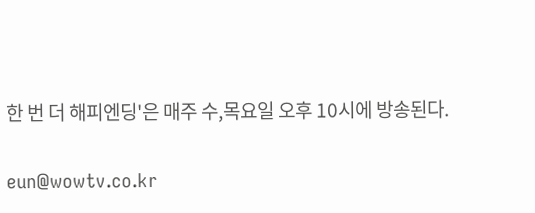한 번 더 해피엔딩'은 매주 수,목요일 오후 10시에 방송된다.

eun@wowtv.co.kr